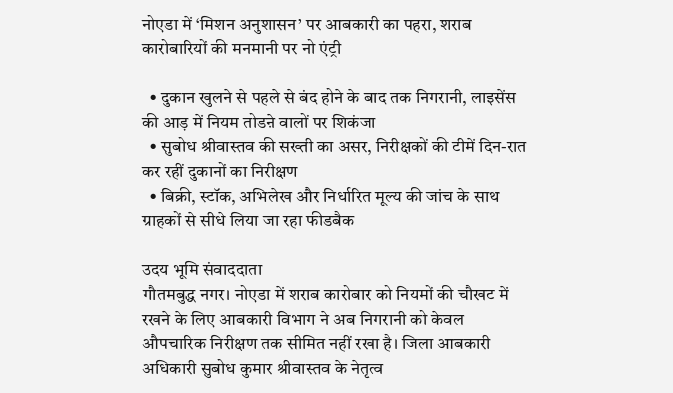नोएडा में ‘मिशन अनुशासन’ पर आबकारी का पहरा, शराब कारोबारियों की मनमानी पर नो एंट्री

  • दुकान खुलने से पहले से बंद होने के बाद तक निगरानी, लाइसेंस की आड़ में नियम तोडऩे वालों पर शिकंजा
  • सुबोध श्रीवास्तव की सख्ती का असर, निरीक्षकों की टीमें दिन-रात कर रहीं दुकानों का निरीक्षण
  • बिक्री, स्टॉक, अभिलेख और निर्धारित मूल्य की जांच के साथ ग्राहकों से सीधे लिया जा रहा फीडबैक

उदय भूमि संवाददाता
गौतमबुद्ध नगर। नोएडा में शराब कारोबार को नियमों की चौखट में रखने के लिए आबकारी विभाग ने अब निगरानी को केवल औपचारिक निरीक्षण तक सीमित नहीं रखा है। जिला आबकारी अधिकारी सुबोध कुमार श्रीवास्तव के नेतृत्व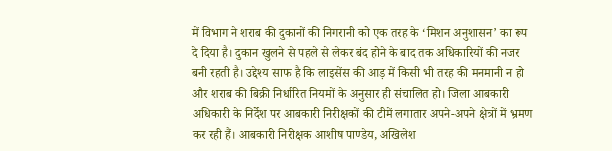में विभाग ने शराब की दुकानों की निगरानी को एक तरह के ‘मिशन अनुशासन’ का रूप दे दिया है। दुकान खुलने से पहले से लेकर बंद होने के बाद तक अधिकारियों की नजर बनी रहती है। उद्देश्य साफ है कि लाइसेंस की आड़ में किसी भी तरह की मनमानी न हो और शराब की बिक्री निर्धारित नियमों के अनुसार ही संचालित हो। जिला आबकारी अधिकारी के निर्देश पर आबकारी निरीक्षकों की टीमें लगातार अपने-अपने क्षेत्रों में भ्रमण कर रही हैं। आबकारी निरीक्षक आशीष पाण्डेय, अखिलेश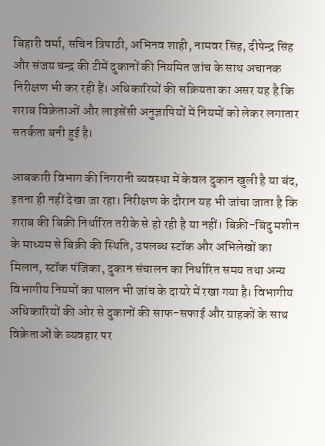बिहारी वर्मा, सचिन त्रिपाठी, अभिनव शाही, नामवर सिंह, दीपेन्द्र सिंह और संजय चन्द्र की टीमें दुकानों की नियमित जांच के साथ अचानक निरीक्षण भी कर रही हैं। अधिकारियों की सक्रियता का असर यह है कि शराब विक्रेताओं और लाइसेंसी अनुज्ञापियों में नियमों को लेकर लगातार सतर्कता बनी हुई है।

आबकारी विभाग की निगरानी व्यवस्था में केवल दुकान खुली है या बंद, इतना ही नहीं देखा जा रहा। निरीक्षण के दौरान यह भी जांचा जाता है कि शराब की बिक्री निर्धारित तरीके से हो रही है या नहीं। बिक्री-बिंदु मशीन के माध्यम से बिक्री की स्थिति, उपलब्ध स्टॉक और अभिलेखों का मिलान, स्टॉक पंजिका, दुकान संचालन का निर्धारित समय तथा अन्य विभागीय नियमों का पालन भी जांच के दायरे में रखा गया है। विभागीय अधिकारियों की ओर से दुकानों की साफ-सफाई और ग्राहकों के साथ विक्रेताओं के व्यवहार पर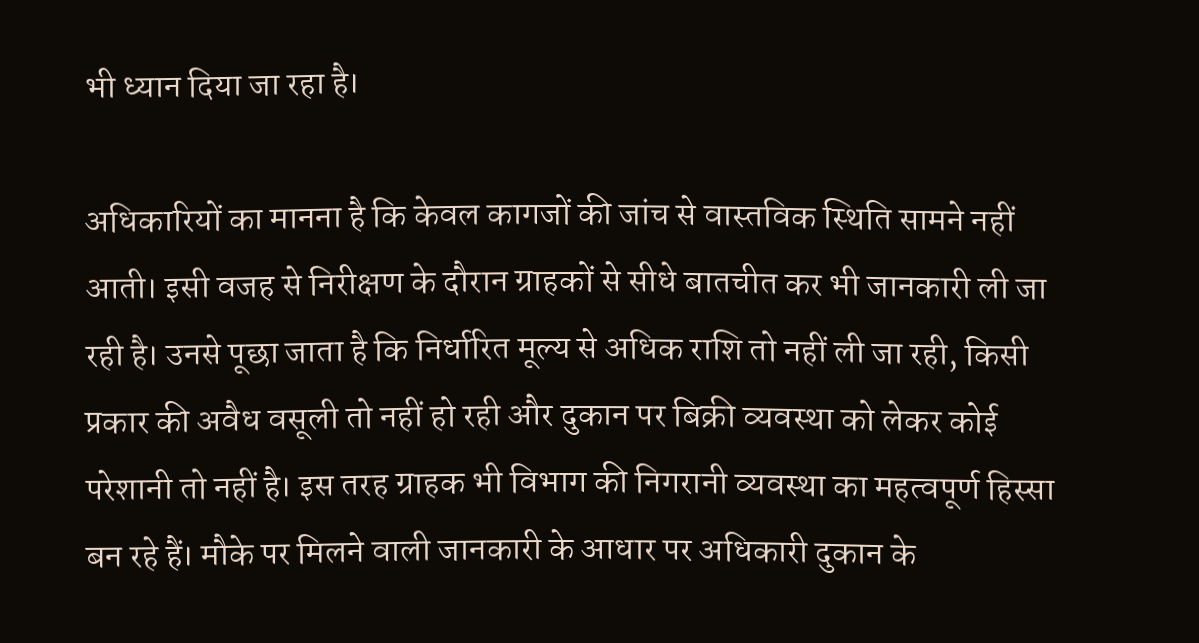भी ध्यान दिया जा रहा है।

अधिकारियों का मानना है कि केवल कागजों की जांच से वास्तविक स्थिति सामने नहीं आती। इसी वजह से निरीक्षण के दौरान ग्राहकों से सीधे बातचीत कर भी जानकारी ली जा रही है। उनसे पूछा जाता है कि निर्धारित मूल्य से अधिक राशि तो नहीं ली जा रही, किसी प्रकार की अवैध वसूली तो नहीं हो रही और दुकान पर बिक्री व्यवस्था को लेकर कोई परेशानी तो नहीं है। इस तरह ग्राहक भी विभाग की निगरानी व्यवस्था का महत्वपूर्ण हिस्सा बन रहे हैं। मौके पर मिलने वाली जानकारी के आधार पर अधिकारी दुकान के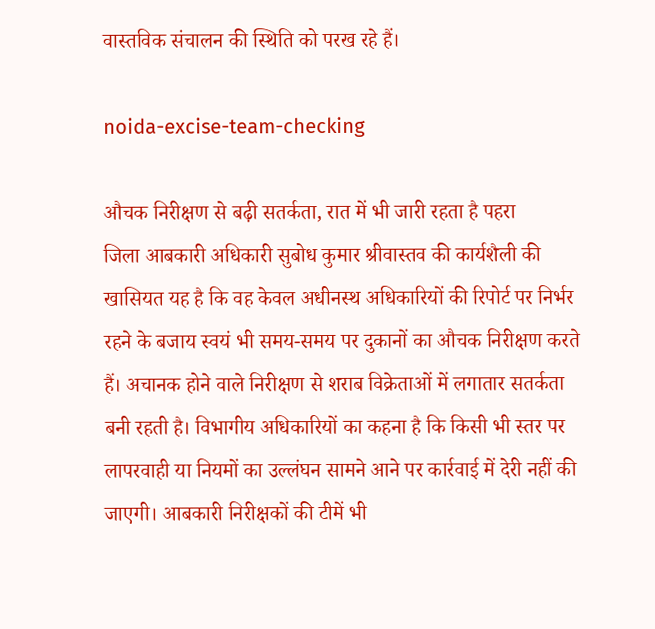वास्तविक संचालन की स्थिति को परख रहे हैं।

noida-excise-team-checking

औचक निरीक्षण से बढ़ी सतर्कता, रात में भी जारी रहता है पहरा
जिला आबकारी अधिकारी सुबोध कुमार श्रीवास्तव की कार्यशैली की खासियत यह है कि वह केवल अधीनस्थ अधिकारियों की रिपोर्ट पर निर्भर रहने के बजाय स्वयं भी समय-समय पर दुकानों का औचक निरीक्षण करते हैं। अचानक होने वाले निरीक्षण से शराब विक्रेताओं में लगातार सतर्कता बनी रहती है। विभागीय अधिकारियों का कहना है कि किसी भी स्तर पर लापरवाही या नियमों का उल्लंघन सामने आने पर कार्रवाई में देरी नहीं की जाएगी। आबकारी निरीक्षकों की टीमें भी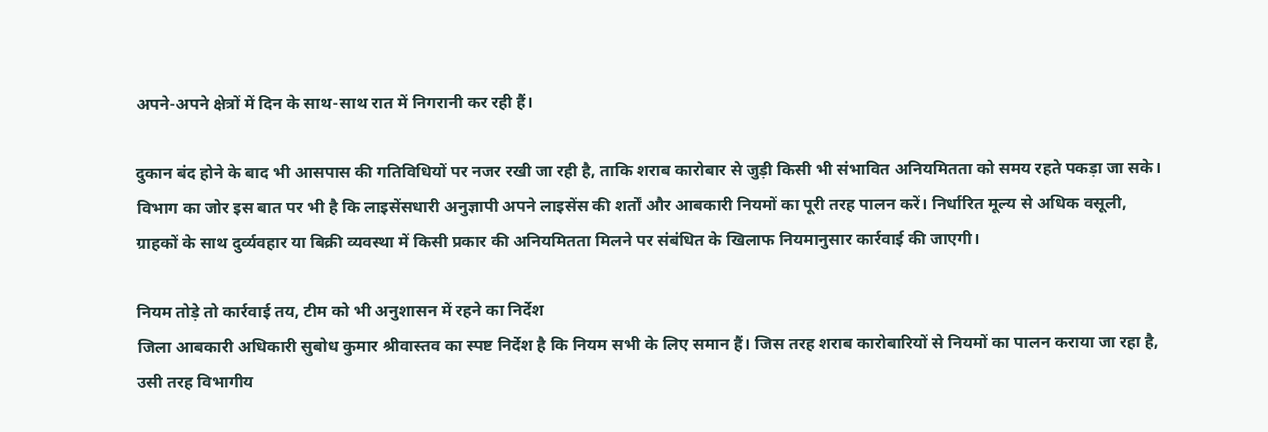अपने-अपने क्षेत्रों में दिन के साथ-साथ रात में निगरानी कर रही हैं।

दुकान बंद होने के बाद भी आसपास की गतिविधियों पर नजर रखी जा रही है, ताकि शराब कारोबार से जुड़ी किसी भी संभावित अनियमितता को समय रहते पकड़ा जा सके। विभाग का जोर इस बात पर भी है कि लाइसेंसधारी अनुज्ञापी अपने लाइसेंस की शर्तों और आबकारी नियमों का पूरी तरह पालन करें। निर्धारित मूल्य से अधिक वसूली, ग्राहकों के साथ दुर्व्यवहार या बिक्री व्यवस्था में किसी प्रकार की अनियमितता मिलने पर संबंधित के खिलाफ नियमानुसार कार्रवाई की जाएगी।

नियम तोड़े तो कार्रवाई तय, टीम को भी अनुशासन में रहने का निर्देश
जिला आबकारी अधिकारी सुबोध कुमार श्रीवास्तव का स्पष्ट निर्देश है कि नियम सभी के लिए समान हैं। जिस तरह शराब कारोबारियों से नियमों का पालन कराया जा रहा है, उसी तरह विभागीय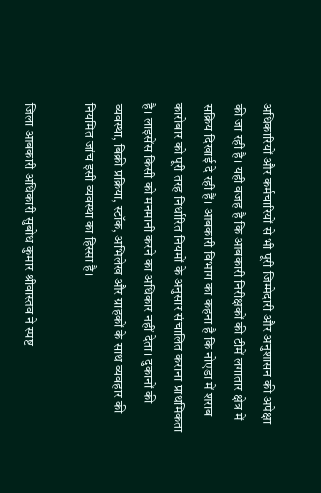अधिकारियों और कर्मचारियों से भी पूरी जिम्मेदारी और अनुशासन की अपेक्षा की जा रही है। यही वजह है कि आबकारी निरीक्षकों की टीमें लगातार क्षेत्र में सक्रिय दिखाई दे रही हैं। आबकारी विभाग का कहना है कि नोएडा में शराब कारोबार को पूरी तरह निर्धारित नियमों के अनुसार संचालित कराना प्राथमिकता है। लाइसेंस किसी को मनमानी करने का अधिकार नहीं देता। दुकानों की व्यवस्था, बिक्री प्रक्रिया, स्टॉक, अभिलेख और ग्राहकों के साथ व्यवहार की नियमित जांच इसी व्यवस्था का हिस्सा है।

जिला आबकारी अधिकारी सुबोध कुमार श्रीवास्तव ने स्पष्ट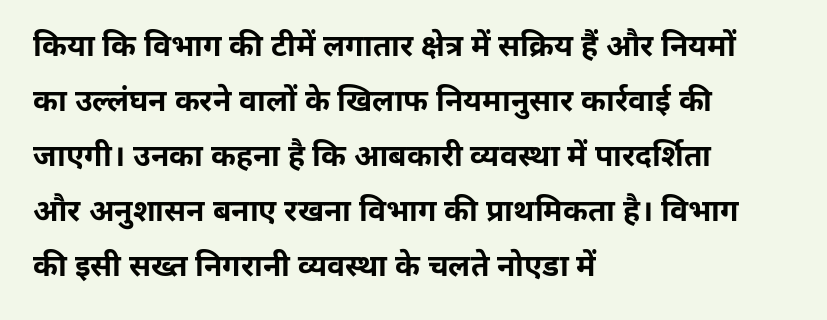किया कि विभाग की टीमें लगातार क्षेत्र में सक्रिय हैं और नियमों का उल्लंघन करने वालों के खिलाफ नियमानुसार कार्रवाई की जाएगी। उनका कहना है कि आबकारी व्यवस्था में पारदर्शिता और अनुशासन बनाए रखना विभाग की प्राथमिकता है। विभाग की इसी सख्त निगरानी व्यवस्था के चलते नोएडा में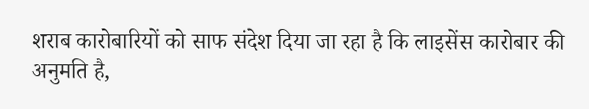शराब कारोबारियों को साफ संदेश दिया जा रहा है कि लाइसेंस कारोबार की अनुमति है,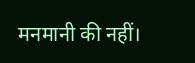मनमानी की नहीं।